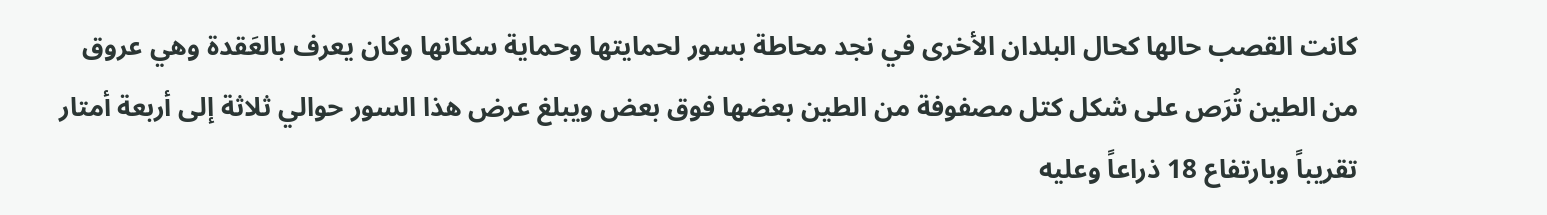كانت القصب حالها كحال البلدان الأخرى في نجد محاطة بسور لحمايتها وحماية سكانها وكان يعرف بالعَقدة وهي عروق من الطين تُرَص على شكل كتل مصفوفة من الطين بعضها فوق بعض ويبلغ عرض هذا السور حوالي ثلاثة إلى أربعة أمتار تقريباً وبارتفاع 18 ذراعاً وعليه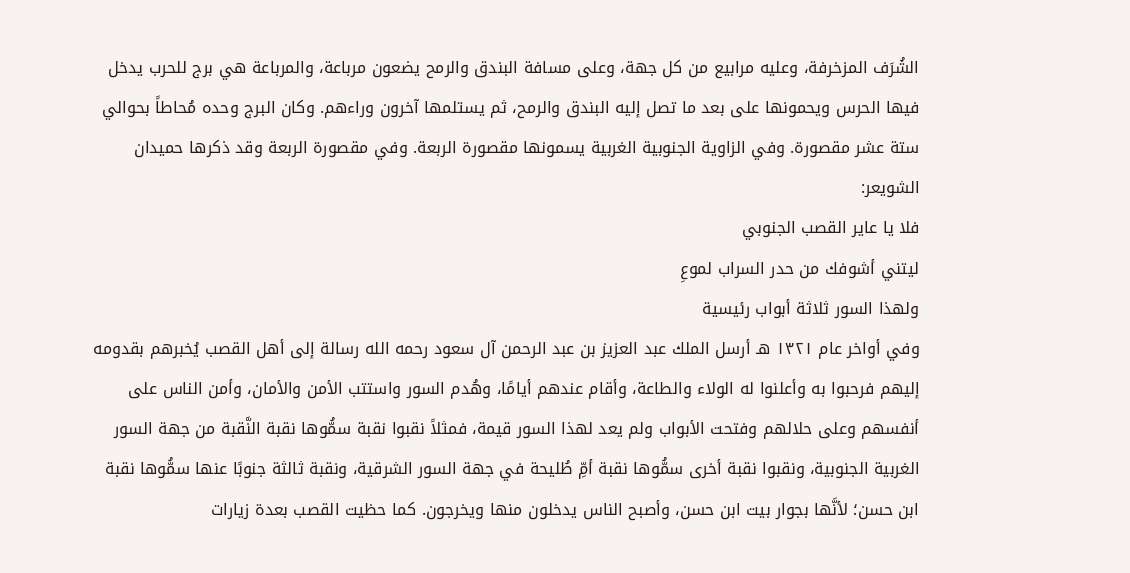الشُرَف المزخرفة، وعليه مرابيع من كل جهة، وعلى مسافة البندق والرمح يضعون مرباعة، والمرباعة هي برج للحرب يدخل فيها الحرس ويحمونها على بعد ما تصل إليه البندق والرمح، ثم يستلمها آخرون وراءهم. وكان البرج وحده مُحاطاً بحوالي ستة عشر مقصورة. وفي الزاوية الجنوبية الغربية يسمونها مقصورة الربعة. وفي مقصورة الربعة وقد ذكرها حميدان الشويعر:
فلا يا عاير القصب الجنوبي
ليتني أشوفك من حدر السراب لموعِ
ولهذا السور ثلاثة أبواب رئيسية
وفي أواخر عام ١٣٢١ هـ أرسل الملك عبد العزيز بن عبد الرحمن آل سعود رحمه الله رسالة إلى أهل القصب يُخبرهم بقدومه إليهم فرحبوا به وأعلنوا له الولاء والطاعة، وأقام عندهم أيامًا، وهُدم السور واستتب الأمن والأمان، وأمن الناس على أنفسهم وعلى حلالهم وفتحت الأبواب ولم يعد لهذا السور قيمة، فمثلاً نقبوا نقبة سمُّوها نقبة النَّقبة من جهة السور الغربية الجنوبية، ونقبوا نقبة أخرى سمُّوها نقبة أمِّ طُليحة في جهة السور الشرقية، ونقبة ثالثة جنوبًا عنها سمُّوها نقبة ابن حسن؛ لأنَّها بجوار بيت ابن حسن، وأصبح الناس يدخلون منها ويخرجون. كما حظيت القصب بعدة زيارات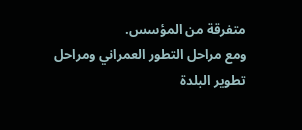متفرقة من المؤسس.
ومع مراحل التطور العمراني ومراحل تطوير البلدة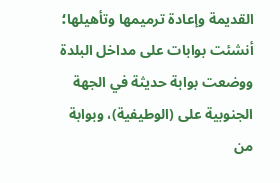القديمة وإعادة ترميمها وتأهيلها؛ أنشئت بوابات على مداخل البلدة ووضعت بوابة حديثة في الجهة الجنوبية على (الوطيفية)، وبوابة من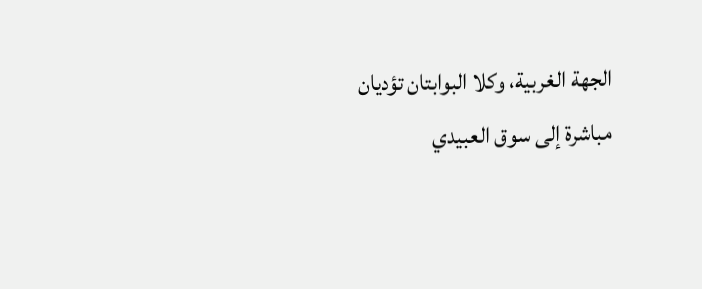الجهة الغربية، وكلا البوابتان تؤديان مباشرة إلى سوق العبيدي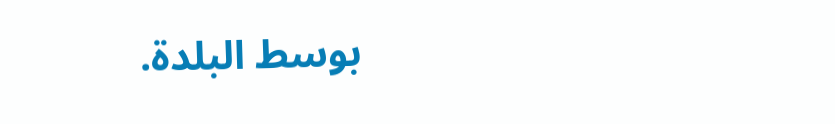بوسط البلدة.